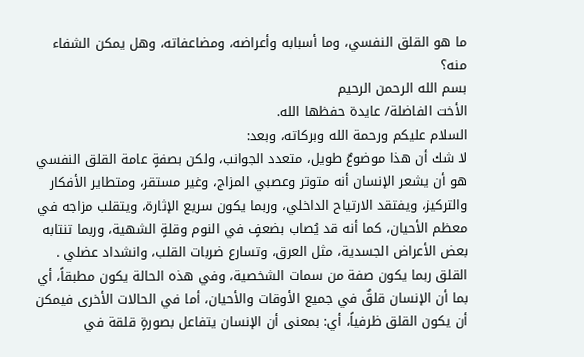ما هو القلق النفسي، وما أسبابه وأعراضه، ومضاعفاته، وهل يمكن الشفاء منه؟
بسم الله الرحمن الرحيم
الأخت الفاضلة/ عايدة حفظها الله.
السلام عليكم ورحمة الله وبركاته، وبعد:
لا شك أن هذا موضوعٌ طويل، متعدد الجوانب، ولكن بصفةٍ عامة القلق النفسي هو أن يشعر الإنسان أنه متوتر وعصبي المزاج، وغير مستقر، ومتطاير الأفكار والتركيز، ويفتقد الارتياح الداخلي، وربما يكون سريع الإثارة، ويتقلب مزاجه في معظم الأحيان، كما أنه قد يُصاب بضعفٍ في النوم وقلةٍ الشهية، وربما تنتابه بعض الأعراض الجسدية، مثل العرق، وتسارع ضربات القلب، وانشداد عضلي .
القلق ربما يكون صفة من سمات الشخصية، وفي هذه الحالة يكون مطبقاً، أي بما أن الإنسان قلقٌ في جميع الأوقات والأحيان، أما في الحالات الأخرى فيمكن أن يكون القلق ظرفياً، أي: بمعنى أن الإنسان يتفاعل بصورةٍ قلقة في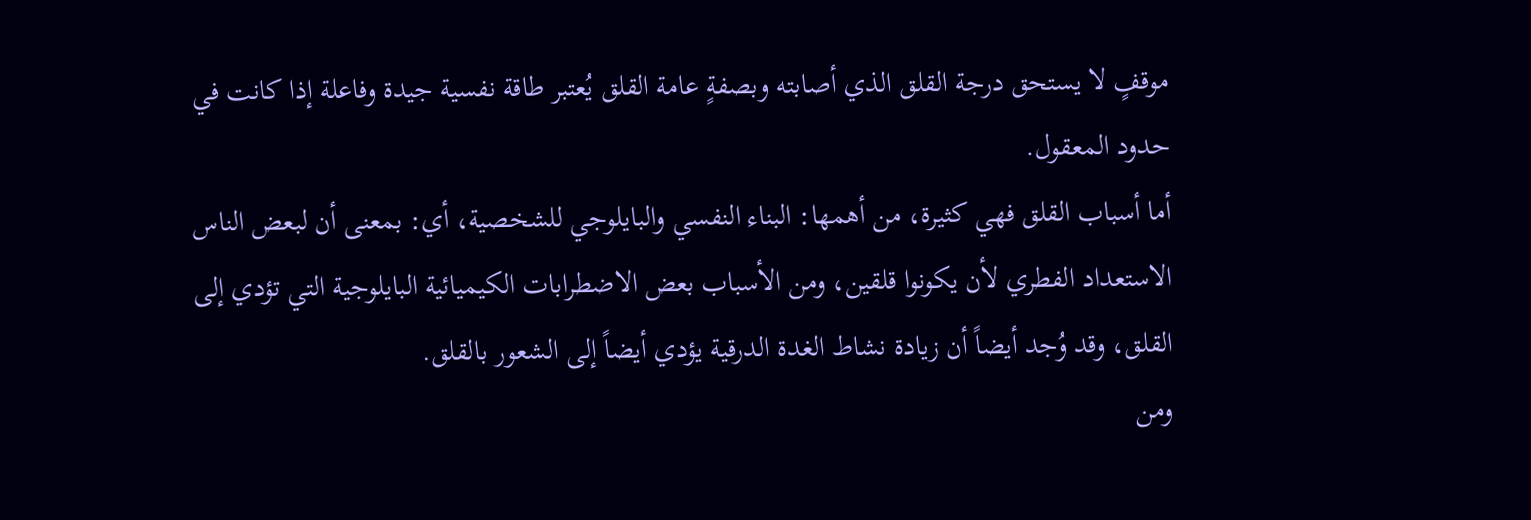موقفٍ لا يستحق درجة القلق الذي أصابته وبصفةٍ عامة القلق يُعتبر طاقة نفسية جيدة وفاعلة إذا كانت في حدود المعقول.
أما أسباب القلق فهي كثيرة، من أهمها: البناء النفسي والبايلوجي للشخصية، أي: بمعنى أن لبعض الناس الاستعداد الفطري لأن يكونوا قلقين، ومن الأسباب بعض الاضطرابات الكيميائية البايلوجية التي تؤدي إلى القلق، وقد وُجد أيضاً أن زيادة نشاط الغدة الدرقية يؤدي أيضاً إلى الشعور بالقلق.
ومن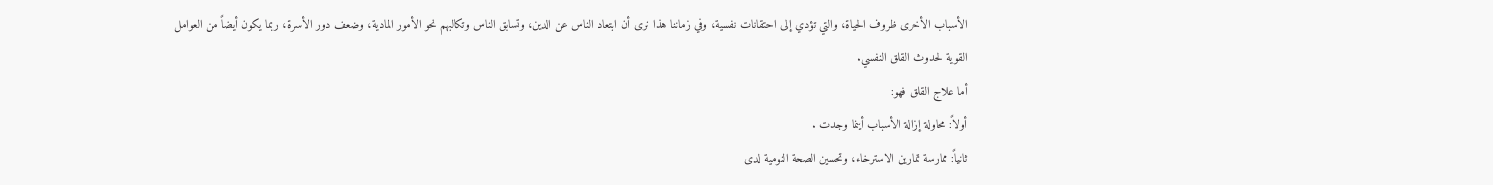الأسباب الأخرى ظروف الحياة، والتي تؤدي إلى احتقانات نفسية، وفي زماننا هذا نرى أن ابتعاد الناس عن الدين، وتسابق الناس وتكالبهم نحو الأمور المادية، وضعف دور الأسرة، ربما يكون أيضاً من العوامل القوية لحدوث القلق النفسي.
أما علاج القلق فهو:
أولاً: محاولة إزالة الأسباب أينما وجدت .
ثانياً: ممارسة تمارين الاسترخاء، وتحسين الصحة النومية لدى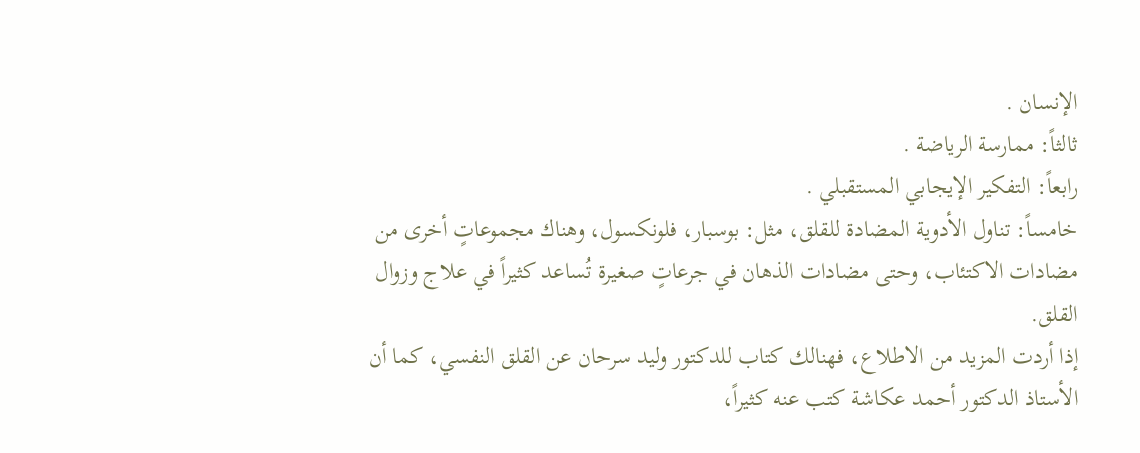الإنسان .
ثالثاً: ممارسة الرياضة .
رابعاً: التفكير الإيجابي المستقبلي .
خامساً: تناول الأدوية المضادة للقلق، مثل: بوسبار، فلونكسول، وهناك مجموعاتٍ أخرى من مضادات الاكتئاب، وحتى مضادات الذهان في جرعاتٍ صغيرة تُساعد كثيراً في علاج وزوال القلق.
إذا أردت المزيد من الاطلاع، فهنالك كتاب للدكتور وليد سرحان عن القلق النفسي، كما أن الأستاذ الدكتور أحمد عكاشة كتب عنه كثيراً،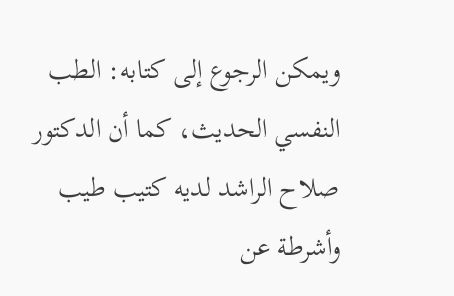ويمكن الرجوع إلى كتابه: الطب النفسي الحديث، كما أن الدكتور صلاح الراشد لديه كتيب طيب وأشرطة عن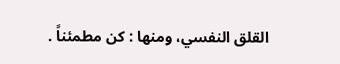القلق النفسي، ومنها : كن مطمئناً .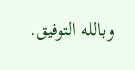وبالله التوفيق.